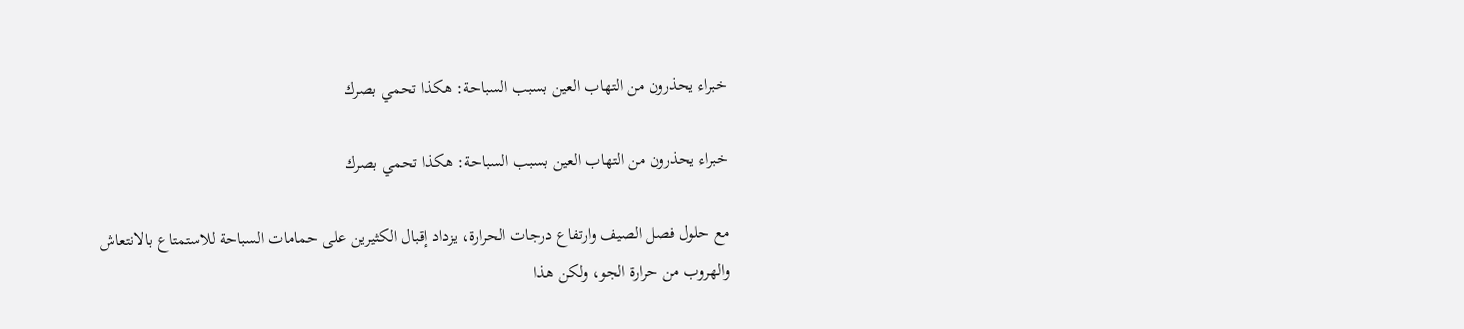خبراء يحذرون من التهاب العين بسبب السباحة: هكذا تحمي بصرك

خبراء يحذرون من التهاب العين بسبب السباحة: هكذا تحمي بصرك

مع حلول فصل الصيف وارتفاع درجات الحرارة، يزداد إقبال الكثيرين على حمامات السباحة للاستمتاع بالانتعاش والهروب من حرارة الجو، ولكن هذا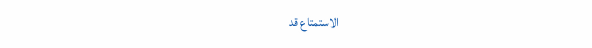الاستمتاع قد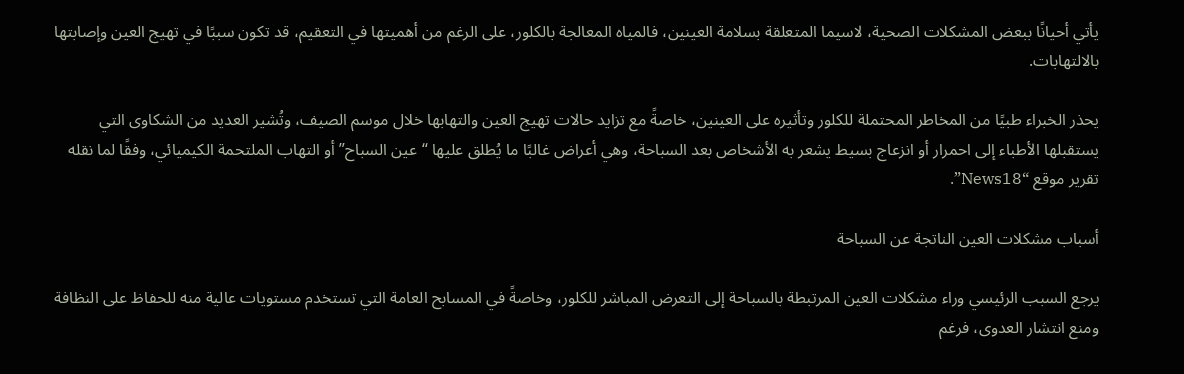يأتي أحيانًا ببعض المشكلات الصحية، لاسيما المتعلقة بسلامة العينين، فالمياه المعالجة بالكلور، على الرغم من أهميتها في التعقيم، قد تكون سببًا في تهيج العين وإصابتها بالالتهابات.

يحذر الخبراء طبيًا من المخاطر المحتملة للكلور وتأثيره على العينين، خاصةً مع تزايد حالات تهيج العين والتهابها خلال موسم الصيف، وتُشير العديد من الشكاوى التي يستقبلها الأطباء إلى احمرار أو انزعاج بسيط يشعر به الأشخاص بعد السباحة، وهي أعراض غالبًا ما يُطلق عليها “عين السباح” أو التهاب الملتحمة الكيميائي، وفقًا لما نقله تقرير موقع “News18”.

أسباب مشكلات العين الناتجة عن السباحة

يرجع السبب الرئيسي وراء مشكلات العين المرتبطة بالسباحة إلى التعرض المباشر للكلور، وخاصةً في المسابح العامة التي تستخدم مستويات عالية منه للحفاظ على النظافة ومنع انتشار العدوى، فرغم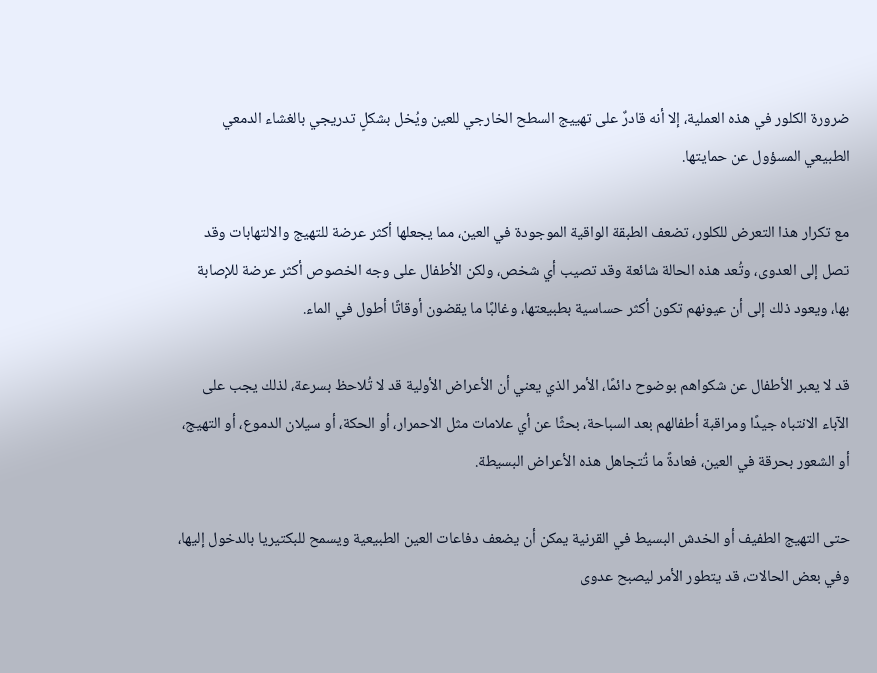ضرورة الكلور في هذه العملية، إلا أنه قادرٌ على تهييج السطح الخارجي للعين ويُخل بشكلٍ تدريجي بالغشاء الدمعي الطبيعي المسؤول عن حمايتها.

مع تكرار هذا التعرض للكلور، تضعف الطبقة الواقية الموجودة في العين، مما يجعلها أكثر عرضة للتهيج والالتهابات وقد تصل إلى العدوى، وتُعد هذه الحالة شائعة وقد تصيب أي شخص، ولكن الأطفال على وجه الخصوص أكثر عرضة للإصابة بها، ويعود ذلك إلى أن عيونهم تكون أكثر حساسية بطبيعتها، وغالبًا ما يقضون أوقاتًا أطول في الماء.

قد لا يعبر الأطفال عن شكواهم بوضوح دائمًا، الأمر الذي يعني أن الأعراض الأولية قد لا تُلاحظ بسرعة، لذلك يجب على الآباء الانتباه جيدًا ومراقبة أطفالهم بعد السباحة، بحثًا عن أي علامات مثل الاحمرار، أو الحكة، أو سيلان الدموع، أو التهيج، أو الشعور بحرقة في العين، فعادةً ما تُتجاهل هذه الأعراض البسيطة.

حتى التهيج الطفيف أو الخدش البسيط في القرنية يمكن أن يضعف دفاعات العين الطبيعية ويسمح للبكتيريا بالدخول إليها، وفي بعض الحالات، قد يتطور الأمر ليصبح عدوى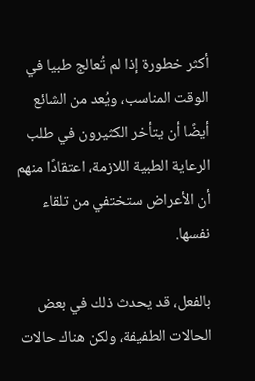أكثر خطورة إذا لم تُعالج طبيا في الوقت المناسب، ويُعد من الشائع أيضًا أن يتأخر الكثيرون في طلب الرعاية الطبية اللازمة، اعتقادًا منهم أن الأعراض ستختفي من تلقاء نفسها.

بالفعل، قد يحدث ذلك في بعض الحالات الطفيفة، ولكن هناك حالات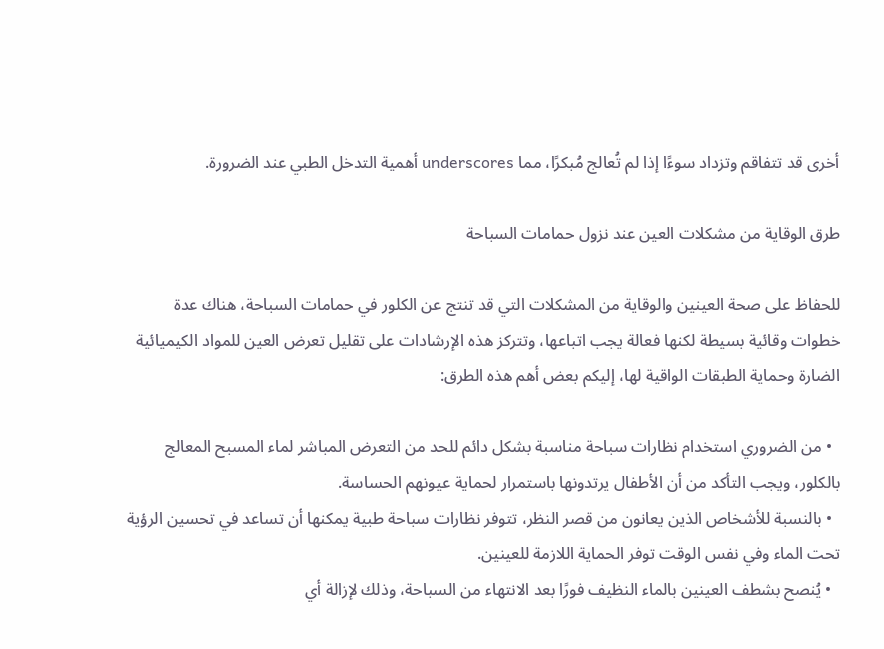أخرى قد تتفاقم وتزداد سوءًا إذا لم تُعالج مُبكرًا، مما underscores أهمية التدخل الطبي عند الضرورة.

طرق الوقاية من مشكلات العين عند نزول حمامات السباحة

للحفاظ على صحة العينين والوقاية من المشكلات التي قد تنتج عن الكلور في حمامات السباحة، هناك عدة خطوات وقائية بسيطة لكنها فعالة يجب اتباعها، وتتركز هذه الإرشادات على تقليل تعرض العين للمواد الكيميائية الضارة وحماية الطبقات الواقية لها، إليكم بعض أهم هذه الطرق:

  • من الضروري استخدام نظارات سباحة مناسبة بشكل دائم للحد من التعرض المباشر لماء المسبح المعالج بالكلور، ويجب التأكد من أن الأطفال يرتدونها باستمرار لحماية عيونهم الحساسة.
  • بالنسبة للأشخاص الذين يعانون من قصر النظر، تتوفر نظارات سباحة طبية يمكنها أن تساعد في تحسين الرؤية تحت الماء وفي نفس الوقت توفر الحماية اللازمة للعينين.
  • يُنصح بشطف العينين بالماء النظيف فورًا بعد الانتهاء من السباحة، وذلك لإزالة أي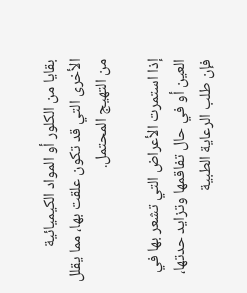بقايا من الكلور أو المواد الكيميائية الأخرى التي قد تكون علقت بها، مما يقلل من التهيج المحتمل.

إذا استمرت الأعراض التي تشعر بها في العين أو في حال تفاقمها وتزايد حدتها، فإن طلب الرعاية الطبية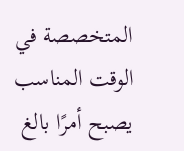المتخصصة في الوقت المناسب يصبح أمرًا بالغ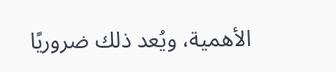الأهمية، ويُعد ذلك ضروريًا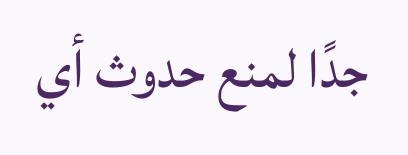جدًا لمنع حدوث أي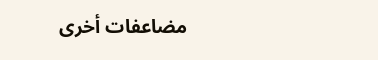مضاعفات أخرى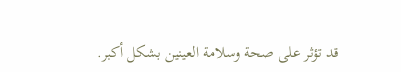قد تؤثر على صحة وسلامة العينين بشكل أكبر.